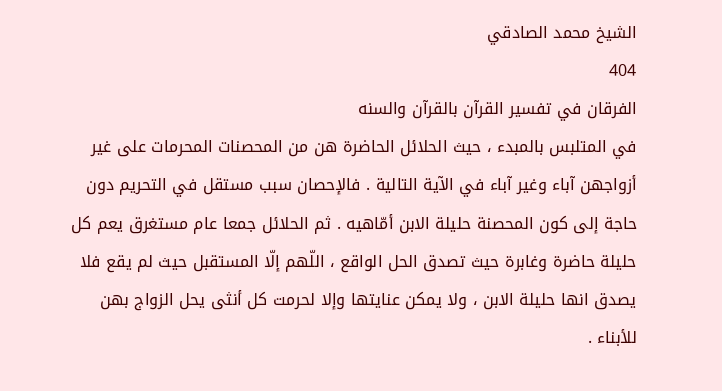الشيخ محمد الصادقي
404
الفرقان في تفسير القرآن بالقرآن والسنه
في المتلبس بالمبدء ، حيث الحلائل الحاضرة هن من المحصنات المحرمات على غير أزواجهن آباء وغير آباء في الآية التالية . فالإحصان سبب مستقل في التحريم دون حاجة إلى كون المحصنة حليلة الابن أمّاهيه . ثم الحلائل جمعا عام مستغرق يعم كل حليلة حاضرة وغابرة حيث تصدق الحل الواقع ، اللّهم إلّا المستقبل حيث لم يقع فلا يصدق انها حليلة الابن ، ولا يمكن عنايتها وإلا لحرمت كل أنثى يحل الزواج بهن للأبناء .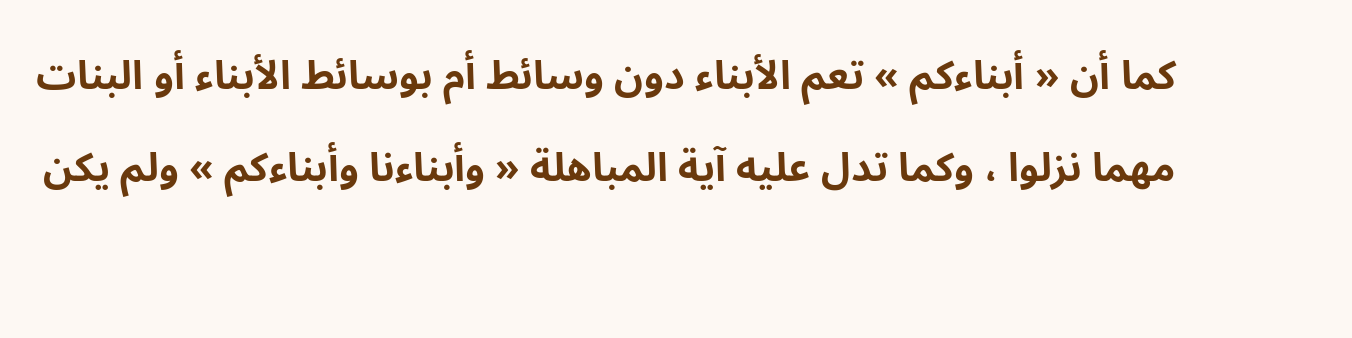كما أن « أبناءكم » تعم الأبناء دون وسائط أم بوسائط الأبناء أو البنات مهما نزلوا ، وكما تدل عليه آية المباهلة « وأبناءنا وأبناءكم » ولم يكن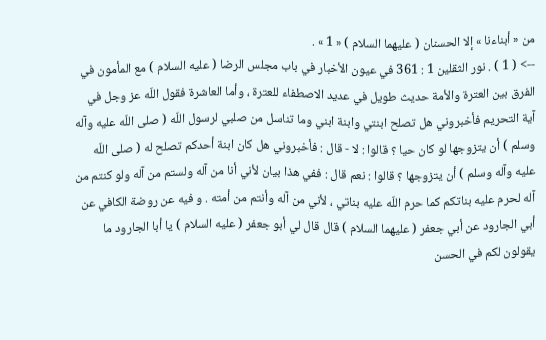من « أبناءنا » إلا الحسنان ( عليهما السلام ) « 1 » .
--> ( 1 ) . نور الثقلين 1 : 361 في عيون الأخبار في باب مجلس الرضا ( عليه السلام ) مع المأمون في الفرق بين العترة والأمة حديث طويل في عديد الاصطفاء للعترة ، وأما العاشرة فقول اللّه عز وجل في آية التحريم فأخبروني هل تصلح ابنتي وابنة ابني وما تناسل من صلبي لرسول اللّه ( صلى اللّه عليه وآله وسلم ) أن يتزوجها لو كان حيا ؟ قالوا : لا - قال : فأخبروني هل كان ابنة أحدكم تصلح له ( صلى اللّه عليه وآله وسلم ) أن يتزوجها ؟ قالوا : نعم قال : ففي هذا بيان لأني أنا من آله ولستم من آله ولو كنتم من آله لحرم عليه بناتكم كما حرم اللّه عليه بناتي ، لأني من آله وأنتم من أمته . و فيه عن روضة الكافي عن أبي الجارود عن أبي جعفر ( عليهما السلام ) قال قال لي أبو جعفر ( عليه السلام ) يا أبا الجارود ما يقولون لكم في الحسن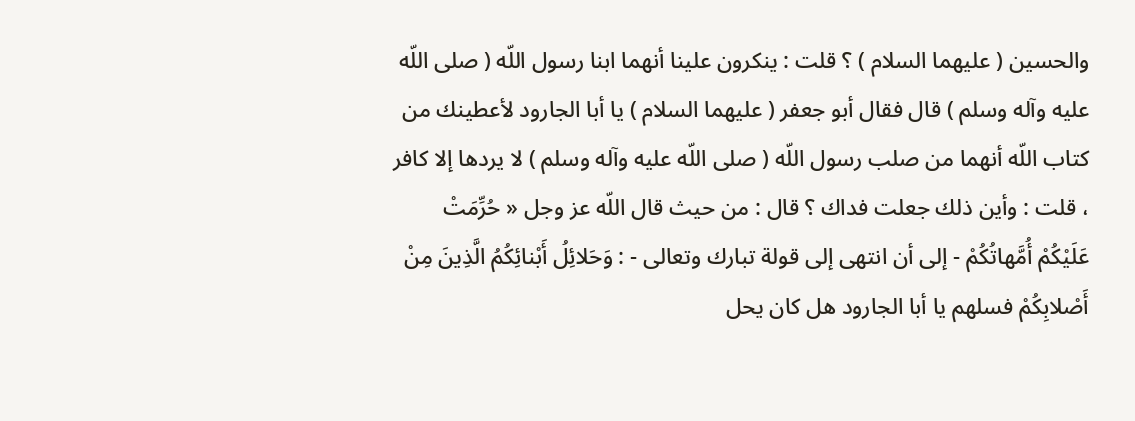والحسين ( عليهما السلام ) ؟ قلت : ينكرون علينا أنهما ابنا رسول اللّه ( صلى اللّه عليه وآله وسلم ) قال فقال أبو جعفر ( عليهما السلام ) يا أبا الجارود لأعطينك من كتاب اللّه أنهما من صلب رسول اللّه ( صلى اللّه عليه وآله وسلم ) لا يردها إلا كافر ، قلت : وأين ذلك جعلت فداك ؟ قال : من حيث قال اللّه عز وجل « حُرِّمَتْ عَلَيْكُمْ أُمَّهاتُكُمْ - إلى أن انتهى إلى قولة تبارك وتعالى - : وَحَلائِلُ أَبْنائِكُمُ الَّذِينَ مِنْ أَصْلابِكُمْ فسلهم يا أبا الجارود هل كان يحل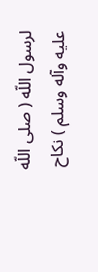لرسول اللّه ( صلى اللّه عليه وآله وسلم ) نكاح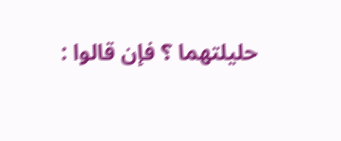حليلتهما ؟ فإن قالوا :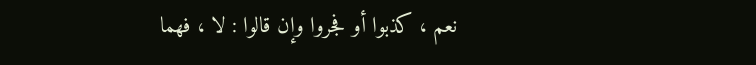نعم ، كذبوا أو فجروا وإن قالوا : لا ، فهما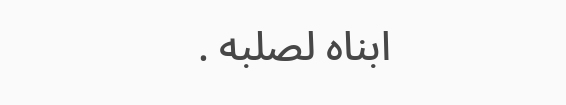ابناه لصلبه .